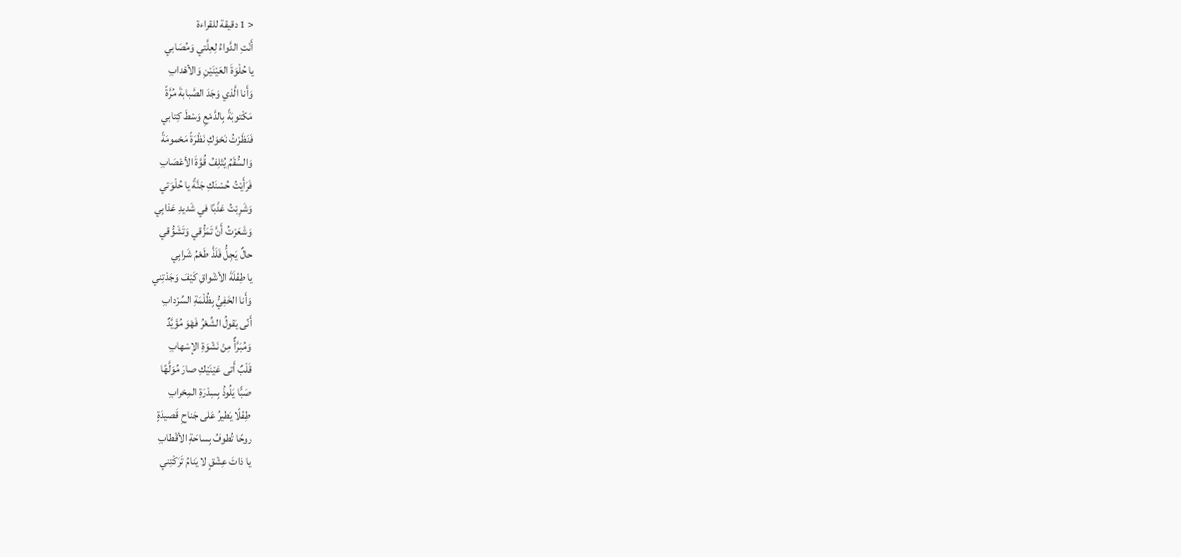< 1 دقيقة للقراءة
أَنْتِ الدَّواءُ لِعِلَّتي وَمُصَابي
يا حُلْوَةَ العَيْنَيْنِ وَالأهْدابِ
وَأَنا الَّذي وَجَدَ الصَّبابةَ مُرَّةً
مَكْتوبَةً بِالدَّمْعِ وَسْطَ كِتابي
فَنَظَرْتُ نَحْوَكِ نَظْرَةً مَحْمومَةً
وَالسُّقَمُ يُتْلِفُ قُوَّةَ الأعْصَابِ
فَرَأَيْتُ حُسْنَكِ جَنَّةً يا حُلْوَتي
وَشَرِبْتُ عَذْبًا في شَديدِ عَذابِي
وَشَعَرْتُ أَنَّ تَمَزُّقي وَتَشَوُّقي
حالٌ يَجِلُّ فَلَذَّ طَعْمُ شَرابِي
يا طِفْلَةَ الأشْواقِ كَيْفَ وَجَدْتِني
وَأَنا الخَفِيُّ بِظُلْمَةِ السِّرْدابِ
أَنّى يَقولُ الشِّعْرُ فَهْوَ مُؤَيَّدٌ
وَمُبَرَّأٌ مِنْ نَشْوَةِ الإسْهابِ
قَلْبٌ أَتى عَيْنَيْكِ صارَ مُوَلَّهًا
صَبًّا يَلُوذُ بِسِدْرَةِ المِحْرابِ
طِفْلًا يَطيرُ عَلى جَناحِ قَصيدَةٍ
روحًا تُطوفُ بِساحَةِ الأقْطابِ
يا ذاتَ عِشْقٍ لا يَنامُ تَرَكْتِني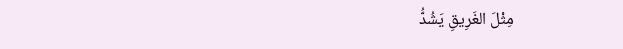مِثْلَ الغَرِيقِ يَشُدُّ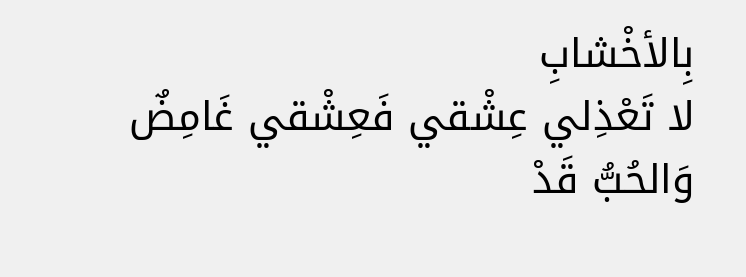بِالأخْشابِ
لا تَعْذِلي عِشْقي فَعِشْقي غَامِضٌ
وَالحُبُّ قَدْ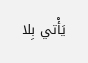يَأْتي بِلا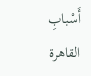أَسْبابِ
القاهرة